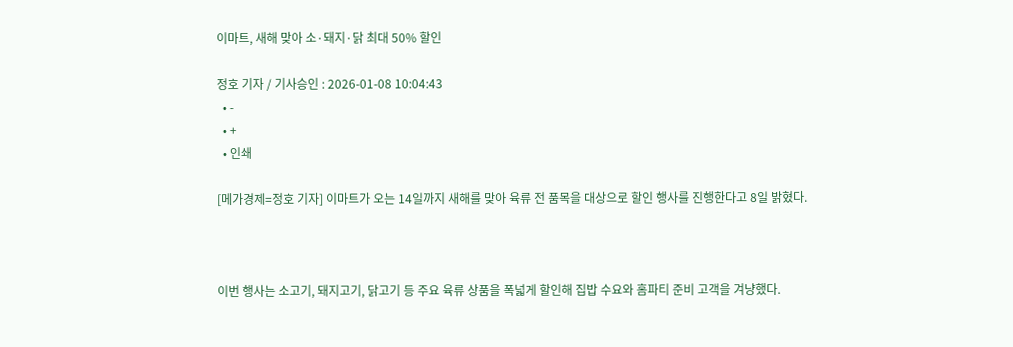이마트, 새해 맞아 소·돼지·닭 최대 50% 할인

정호 기자 / 기사승인 : 2026-01-08 10:04:43
  • -
  • +
  • 인쇄

[메가경제=정호 기자] 이마트가 오는 14일까지 새해를 맞아 육류 전 품목을 대상으로 할인 행사를 진행한다고 8일 밝혔다.



이번 행사는 소고기, 돼지고기, 닭고기 등 주요 육류 상품을 폭넓게 할인해 집밥 수요와 홈파티 준비 고객을 겨냥했다.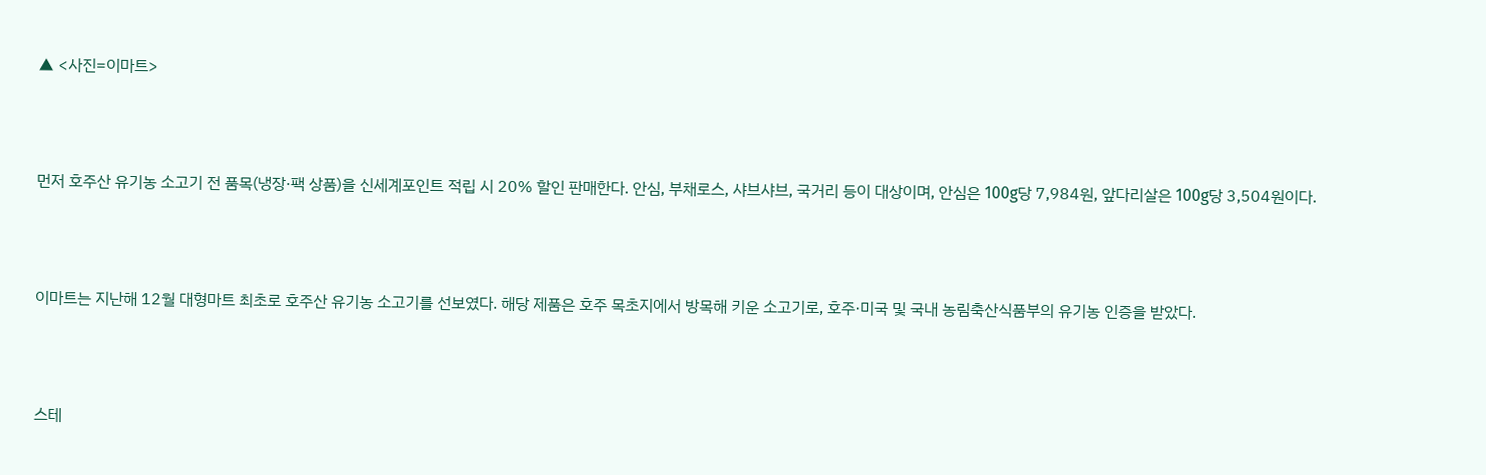▲ <사진=이마트>



먼저 호주산 유기농 소고기 전 품목(냉장·팩 상품)을 신세계포인트 적립 시 20% 할인 판매한다. 안심, 부채로스, 샤브샤브, 국거리 등이 대상이며, 안심은 100g당 7,984원, 앞다리살은 100g당 3,504원이다.



이마트는 지난해 12월 대형마트 최초로 호주산 유기농 소고기를 선보였다. 해당 제품은 호주 목초지에서 방목해 키운 소고기로, 호주·미국 및 국내 농림축산식품부의 유기농 인증을 받았다.



스테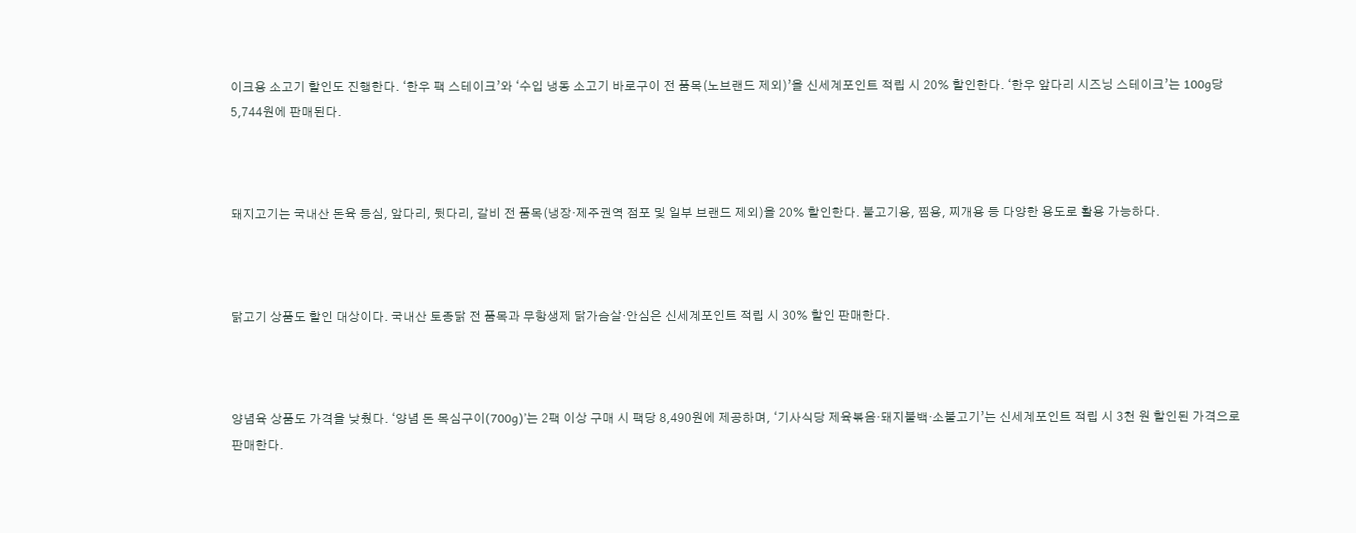이크용 소고기 할인도 진행한다. ‘한우 팩 스테이크’와 ‘수입 냉동 소고기 바로구이 전 품목(노브랜드 제외)’을 신세계포인트 적립 시 20% 할인한다. ‘한우 앞다리 시즈닝 스테이크’는 100g당 5,744원에 판매된다.



돼지고기는 국내산 돈육 등심, 앞다리, 뒷다리, 갈비 전 품목(냉장·제주권역 점포 및 일부 브랜드 제외)을 20% 할인한다. 불고기용, 찜용, 찌개용 등 다양한 용도로 활용 가능하다.



닭고기 상품도 할인 대상이다. 국내산 토종닭 전 품목과 무항생제 닭가슴살·안심은 신세계포인트 적립 시 30% 할인 판매한다.



양념육 상품도 가격을 낮췄다. ‘양념 돈 목심구이(700g)’는 2팩 이상 구매 시 팩당 8,490원에 제공하며, ‘기사식당 제육볶음·돼지불백·소불고기’는 신세계포인트 적립 시 3천 원 할인된 가격으로 판매한다.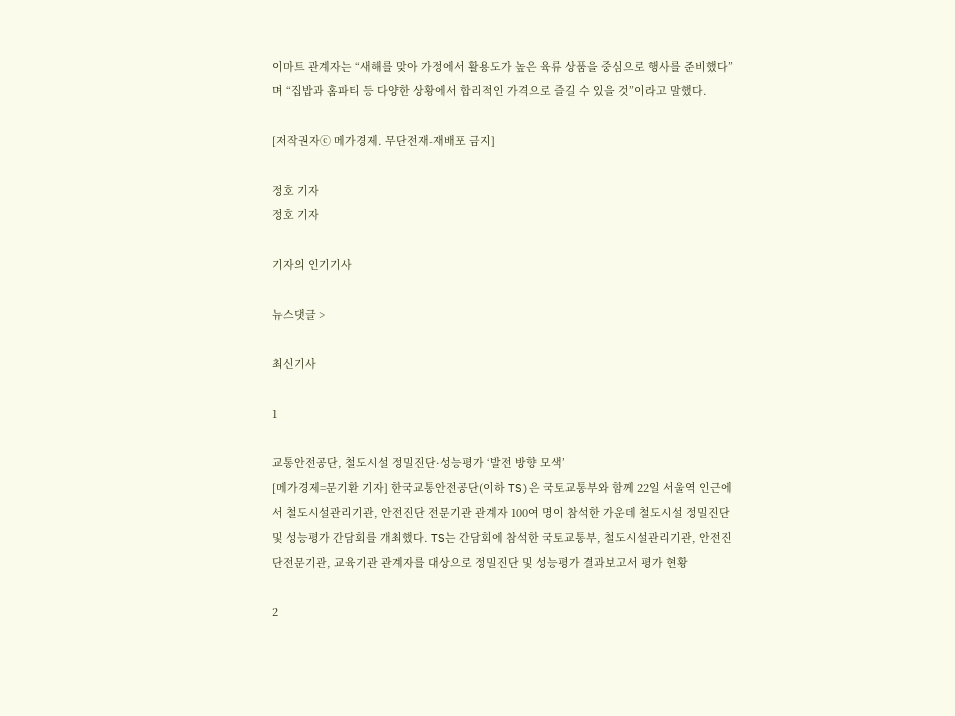이마트 관계자는 “새해를 맞아 가정에서 활용도가 높은 육류 상품을 중심으로 행사를 준비했다”며 “집밥과 홈파티 등 다양한 상황에서 합리적인 가격으로 즐길 수 있을 것”이라고 말했다.

[저작권자ⓒ 메가경제. 무단전재-재배포 금지]

정호 기자
정호 기자

기자의 인기기사

뉴스댓글 >

최신기사

1

교통안전공단, 철도시설 정밀진단·성능평가 ‘발전 방향 모색’
[메가경제=문기환 기자] 한국교통안전공단(이하 TS)은 국토교통부와 함께 22일 서울역 인근에서 철도시설관리기관, 안전진단 전문기관 관계자 100여 명이 참석한 가운데 철도시설 정밀진단 및 성능평가 간담회를 개최했다. TS는 간담회에 참석한 국토교통부, 철도시설관리기관, 안전진단전문기관, 교육기관 관계자를 대상으로 정밀진단 및 성능평가 결과보고서 평가 현황

2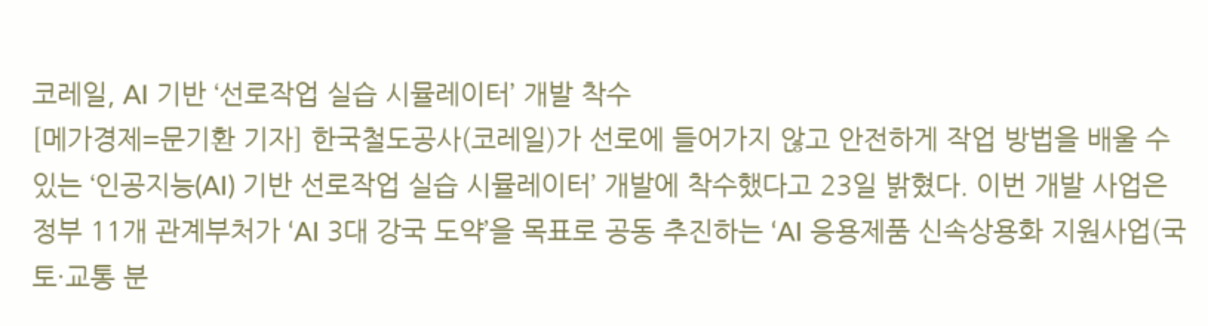코레일, AI 기반 ‘선로작업 실습 시뮬레이터’ 개발 착수
[메가경제=문기환 기자] 한국철도공사(코레일)가 선로에 들어가지 않고 안전하게 작업 방법을 배울 수 있는 ‘인공지능(AI) 기반 선로작업 실습 시뮬레이터’ 개발에 착수했다고 23일 밝혔다. 이번 개발 사업은 정부 11개 관계부처가 ‘AI 3대 강국 도약’을 목표로 공동 추진하는 ‘AI 응용제품 신속상용화 지원사업(국토·교통 분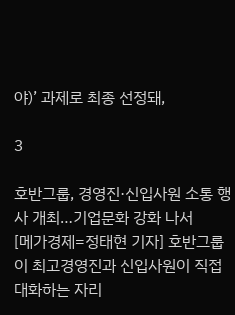야)’ 과제로 최종 선정돼,

3

호반그룹, 경영진·신입사원 소통 행사 개최…기업문화 강화 나서
[메가경제=정태현 기자] 호반그룹이 최고경영진과 신입사원이 직접 대화하는 자리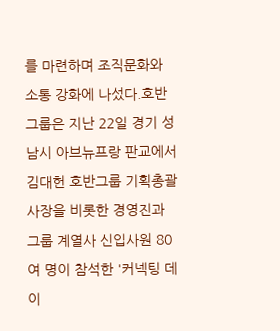를 마련하며 조직문화와 소통 강화에 나섰다.호반그룹은 지난 22일 경기 성남시 아브뉴프랑 판교에서 김대헌 호반그룹 기획총괄사장을 비롯한 경영진과 그룹 계열사 신입사원 80여 명이 참석한 '커넥팅 데이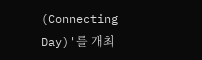(Connecting Day)'를 개최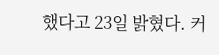했다고 23일 밝혔다. 커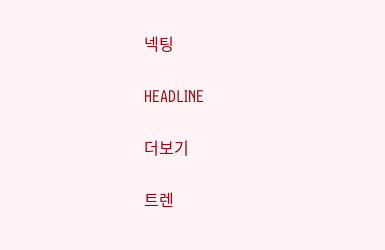넥팅

HEADLINE

더보기

트렌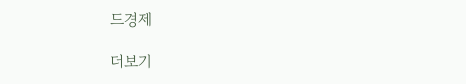드경제

더보기